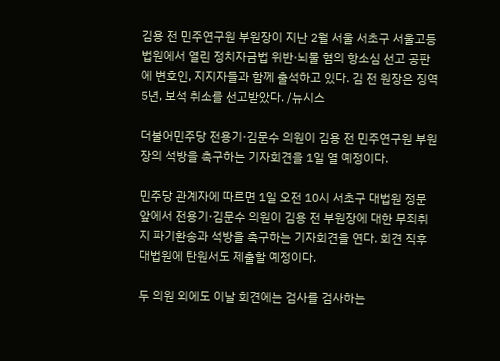김용 전 민주연구원 부원장이 지난 2월 서울 서초구 서울고등법원에서 열린 정치자금법 위반·뇌물 혐의 항소심 선고 공판에 변호인, 지지자들과 함께 출석하고 있다. 김 전 원장은 징역 5년, 보석 취소를 선고받았다. /뉴시스

더불어민주당 전용기·김문수 의원이 김용 전 민주연구원 부원장의 석방을 촉구하는 기자회견을 1일 열 예정이다.

민주당 관계자에 따르면 1일 오전 10시 서초구 대법원 정문 앞에서 전용기·김문수 의원이 김용 전 부원장에 대한 무죄취지 파기환송과 석방을 촉구하는 기자회견을 연다. 회견 직후 대법원에 탄원서도 제출할 예정이다.

두 의원 외에도 이날 회견에는 검사를 검사하는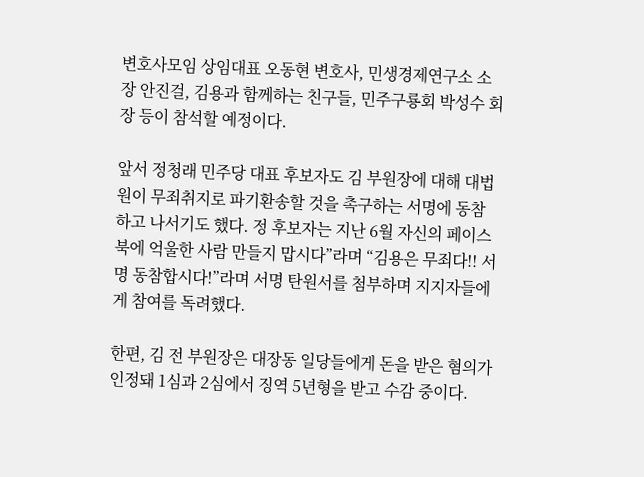변호사모임 상임대표 오동현 변호사, 민생경제연구소 소장 안진걸, 김용과 함께하는 친구들, 민주구룡회 박성수 회장 등이 참석할 예정이다.

앞서 정청래 민주당 대표 후보자도 김 부원장에 대해 대법원이 무죄취지로 파기환송할 것을 촉구하는 서명에 동참하고 나서기도 했다. 정 후보자는 지난 6월 자신의 페이스북에 억울한 사람 만들지 맙시다”라며 “김용은 무죄다!! 서명 동참합시다!”라며 서명 탄원서를 첨부하며 지지자들에게 참여를 독려했다.

한편, 김 전 부원장은 대장동 일당들에게 돈을 받은 혐의가 인정돼 1심과 2심에서 징역 5년형을 받고 수감 중이다.